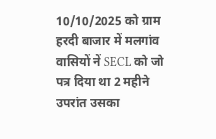10/10/2025 को ग्राम हरदी बाजार में मलगांव वासियों नें SECL को जो पत्र दिया था 2 महीने उपरांत उसका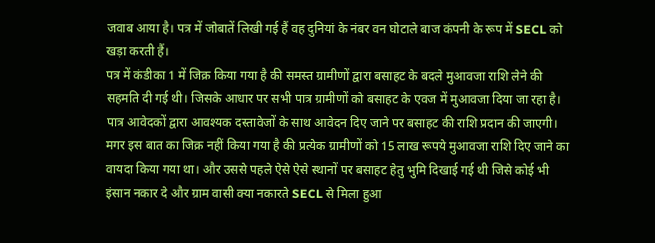जवाब आया है। पत्र में जोबातें लिखी गई हैं वह दुनियां के नंबर वन घोटाले बाज कंपनी के रूप में SECL को खड़ा करती हैं।
पत्र में कंडीका 1 में जिक्र किया गया है की समस्त ग्रामीणों द्वारा बसाहट के बदले मुआवजा राशि लेने की सहमति दी गई थी। जिसके आधार पर सभी पात्र ग्रामीणों को बसाहट के एवज में मुआवजा दिया जा रहा है। पात्र आवेदकों द्वारा आवश्यक दस्तावेजों के साथ आवेदन दिए जाने पर बसाहट की राशि प्रदान की जाएगी।
मगर इस बात का जिक्र नहीं किया गया है की प्रत्येक ग्रामीणों को 15 लाख रूपये मुआवजा राशि दिए जाने का वायदा किया गया था। और उससे पहले ऐसे ऐसे स्थानों पर बसाहट हेतु भुमि दिखाई गई थी जिसे कोई भी इंसान नकार दे और ग्राम वासी क्या नकारते SECL से मिला हुआ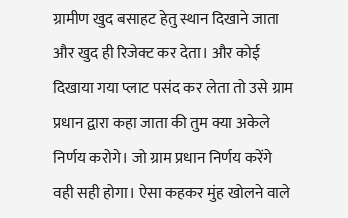ग्रामीण खुद बसाहट हेतु स्थान दिखाने जाता और खुद ही रिजेक्ट कर देता। और कोई दिखाया गया प्लाट पसंद कर लेता तो उसे ग्राम प्रधान द्वारा कहा जाता की तुम क्या अकेले निर्णय करोगे। जो ग्राम प्रधान निर्णय करेंगे वही सही होगा। ऐसा कहकर मुंह खोलने वाले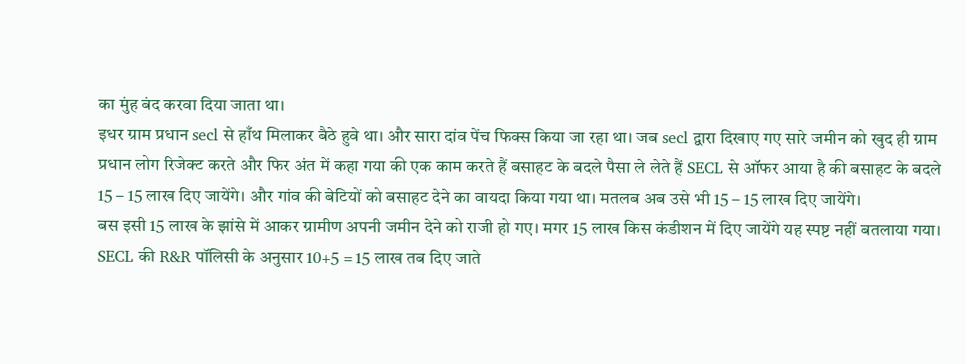का मुंह बंद करवा दिया जाता था।
इधर ग्राम प्रधान secl से हाँथ मिलाकर बैठे हुवे था। और सारा दांव पेंच फिक्स किया जा रहा था। जब secl द्वारा दिखाए गए सारे जमीन को खुद ही ग्राम प्रधान लोग रिजेक्ट करते और फिर अंत में कहा गया की एक काम करते हैं बसाहट के बदले पैसा ले लेते हैं SECL से ऑफर आया है की बसाहट के बदले 15 – 15 लाख दिए जायेंगे। और गांव की बेटियों को बसाहट देने का वायदा किया गया था। मतलब अब उसे भी 15 – 15 लाख दिए जायेंगे।
बस इसी 15 लाख के झांसे में आकर ग्रामीण अपनी जमीन देने को राजी हो गए। मगर 15 लाख किस कंडीशन में दिए जायेंगे यह स्पष्ट नहीं बतलाया गया। SECL की R&R पॉलिसी के अनुसार 10+5 = 15 लाख तब दिए जाते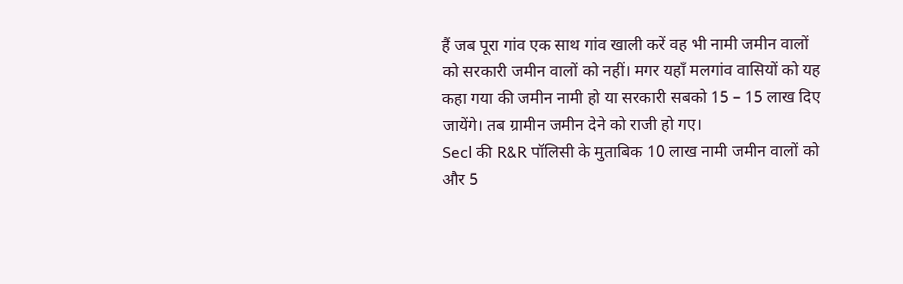हैं जब पूरा गांव एक साथ गांव खाली करें वह भी नामी जमीन वालों को सरकारी जमीन वालों को नहीं। मगर यहाँ मलगांव वासियों को यह कहा गया की जमीन नामी हो या सरकारी सबको 15 – 15 लाख दिए जायेंगे। तब ग्रामीन जमीन देने को राजी हो गए।
Secl की R&R पॉलिसी के मुताबिक 10 लाख नामी जमीन वालों को और 5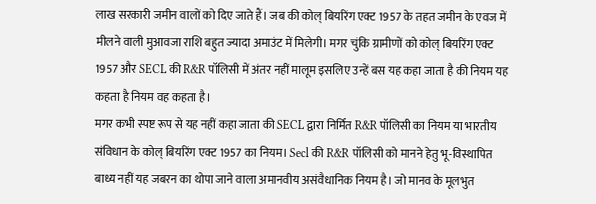लाख सरकारी जमीन वालों को दिए जाते हैं। जब की कोल् बियरिंग एक्ट 1957 के तहत जमीन के एवज में मीलने वाली मुआवजा राशि बहुत ज्यादा अमाउंट में मिलेगी। मगर चुंकि ग्रामीणों को कोल् बियरिंग एक्ट 1957 और SECL की R&R पॉलिसी में अंतर नहीं मालूम इसलिए उन्हें बस यह कहा जाता है की नियम यह कहता है नियम वह कहता है।
मगर कभी स्पष्ट रूप से यह नहीं कहा जाता की SECL द्वारा निर्मित R&R पॉलिसी का नियम या भारतीय संविधान के कोल् बियरिंग एक्ट 1957 का नियम। Secl की R&R पॉलिसी को मानने हेतु भू-विस्थापित बाध्य नहीं यह जबरन का थोपा जाने वाला अमानवीय असंवैधानिक नियम है। जो मानव के मूलभुत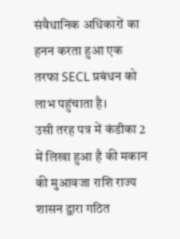संवैधानिक अधिकारों का हनन करता हुआ एक तरफा SECL प्रबंधन को लाभ पहुंचाता है।
उसी तरह पत्र में कंडीका 2 में लिखा हुआ है की मकान की मुआवजा राशि राज्य शासन द्वारा गठित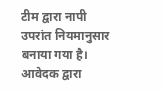टीम द्वारा नापी उपरांत नियमानुसार बनाया गया है। आवेदक द्वारा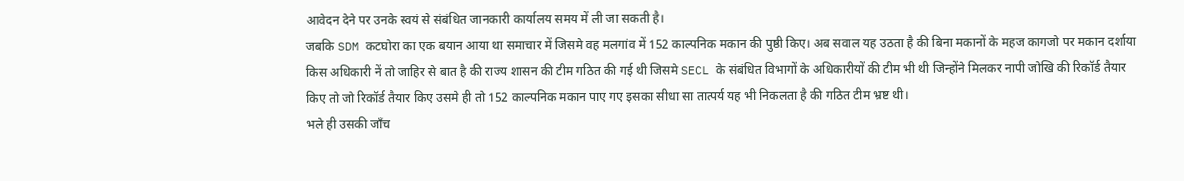आवेदन देने पर उनके स्वयं से संबंधित जानकारी कार्यालय समय में ली जा सकती है।
जबकि SDM कटघोरा का एक बयान आया था समाचार में जिसमे वह मलगांव में 152 काल्पनिक मकान की पुष्ठी किए। अब सवाल यह उठता है की बिना मकानों के महज कागजो पर मकान दर्शाया किस अधिकारी नें तो जाहिर से बात है की राज्य शासन की टीम गठित की गई थी जिसमे SECL के संबंधित विभागों के अधिकारीयों की टीम भी थी जिन्होंने मिलकर नापी जोखि की रिकॉर्ड तैयार किए तो जो रिकॉर्ड तैयार किए उसमे ही तो 152 काल्पनिक मकान पाए गए इसका सीधा सा तात्पर्य यह भी निकलता है की गठित टीम भ्रष्ट थी।
भले ही उसकी जाँच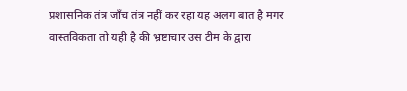प्रशासनिक तंत्र जाँच तंत्र नहीं कर रहा यह अलग बात है मगर वास्तविकता तो यही है की भ्रष्टाचार उस टीम के द्वारा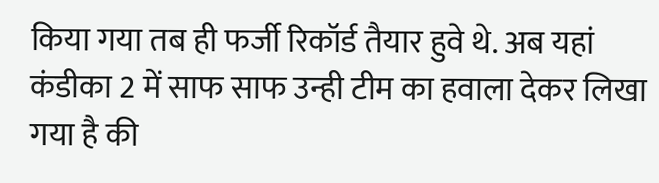किया गया तब ही फर्जी रिकॉर्ड तैयार हुवे थे. अब यहां कंडीका 2 में साफ साफ उन्ही टीम का हवाला देकर लिखा गया है की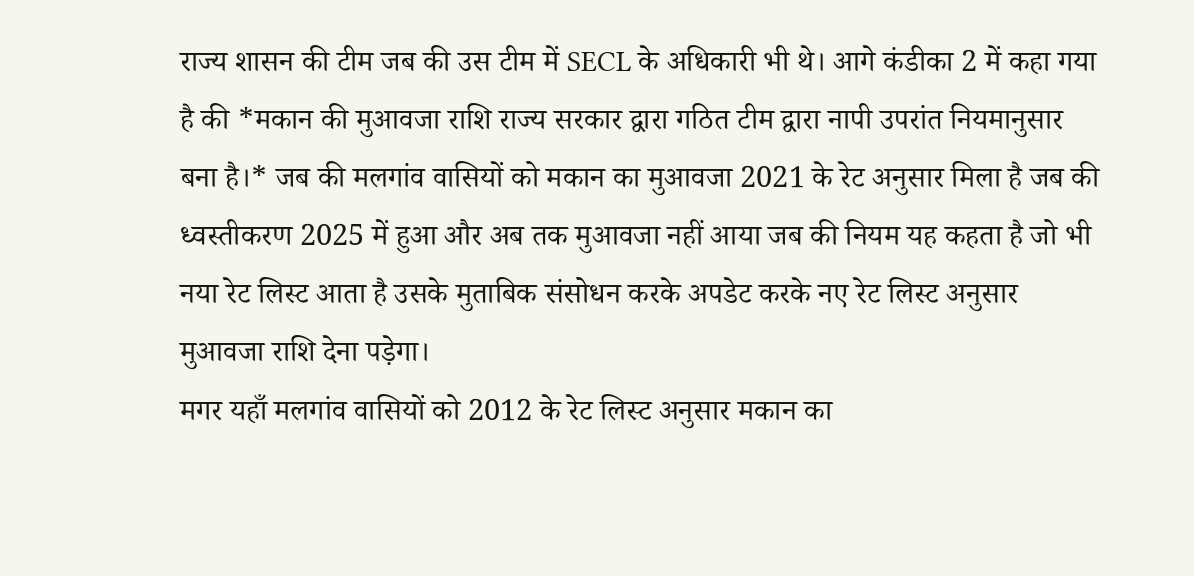राज्य शासन की टीम जब की उस टीम में SECL के अधिकारी भी थे। आगे कंडीका 2 में कहा गया है की *मकान की मुआवजा राशि राज्य सरकार द्वारा गठित टीम द्वारा नापी उपरांत नियमानुसार बना है।* जब की मलगांव वासियों को मकान का मुआवजा 2021 के रेट अनुसार मिला है जब की ध्वस्तीकरण 2025 में हुआ और अब तक मुआवजा नहीं आया जब की नियम यह कहता है जो भी नया रेट लिस्ट आता है उसके मुताबिक संसोधन करके अपडेट करके नए रेट लिस्ट अनुसार मुआवजा राशि देना पड़ेगा।
मगर यहाँ मलगांव वासियों को 2012 के रेट लिस्ट अनुसार मकान का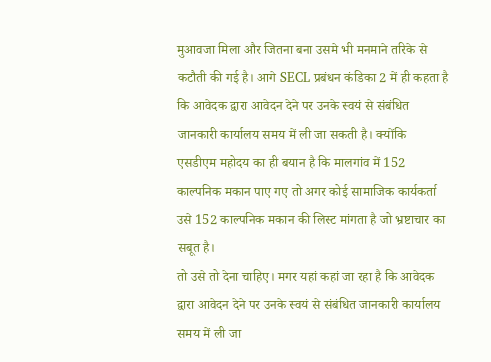मुआवजा मिला और जितना बना उसमे भी मनमाने तरिके से कटौती की गई है। आगे SECL प्रबंधन कंडिका 2 में ही कहता है कि आवेदक द्वारा आवेदन देने पर उनके स्वयं से संबंधित जानकारी कार्यालय समय में ली जा सकती है। क्योंकि एसडीएम महोदय का ही बयान है कि मालगांव में 152 काल्पनिक मकान पाए गए तो अगर कोई सामाजिक कार्यकर्ता उसे 152 काल्पनिक मकान की लिस्ट मांगता है जो भ्रष्टाचार का सबूत है।
तो उसे तो देना चाहिए। मगर यहां कहां जा रहा है कि आवेदक द्वारा आवेदन देने पर उनके स्वयं से संबंधित जानकारी कार्यालय समय में ली जा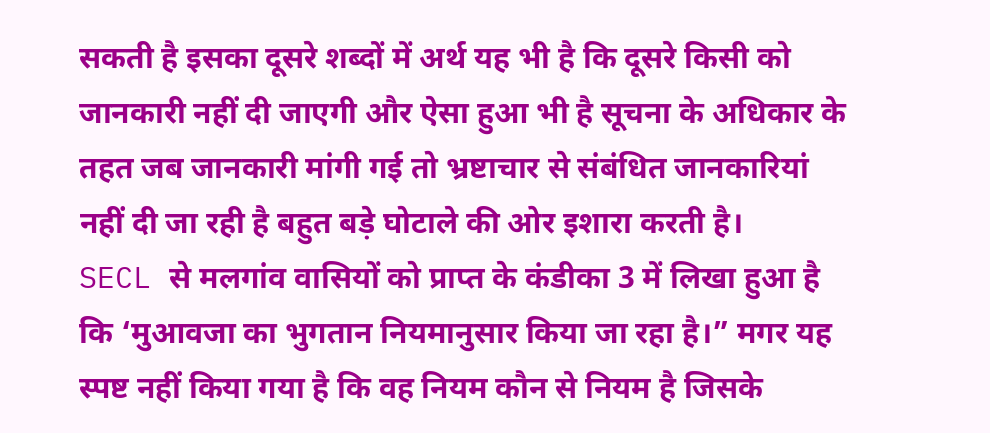सकती है इसका दूसरे शब्दों में अर्थ यह भी है कि दूसरे किसी को जानकारी नहीं दी जाएगी और ऐसा हुआ भी है सूचना के अधिकार के तहत जब जानकारी मांगी गई तो भ्रष्टाचार से संबंधित जानकारियां नहीं दी जा रही है बहुत बड़े घोटाले की ओर इशारा करती है।
SECL से मलगांव वासियों को प्राप्त के कंडीका 3 में लिखा हुआ है कि ‘मुआवजा का भुगतान नियमानुसार किया जा रहा है।” मगर यह स्पष्ट नहीं किया गया है कि वह नियम कौन से नियम है जिसके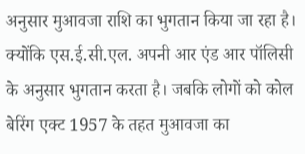अनुसार मुआवजा राशि का भुगतान किया जा रहा है। क्योंकि एस.ई.सी.एल. अपनी आर एंड आर पॉलिसी के अनुसार भुगतान करता है। जबकि लोगों को कोल बेरिंग एक्ट 1957 के तहत मुआवजा का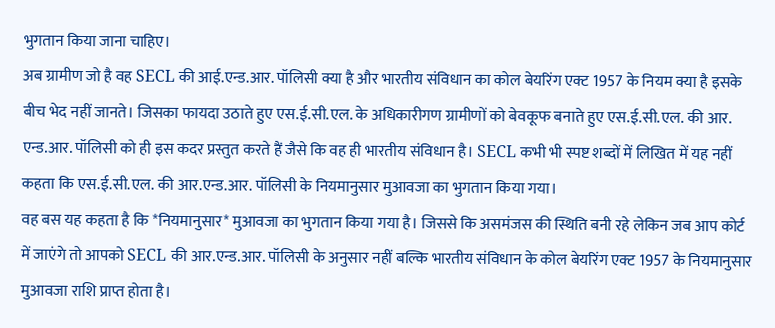भुगतान किया जाना चाहिए।
अब ग्रामीण जो है वह SECL की आई.एन्ड.आर. पॉलिसी क्या है और भारतीय संविधान का कोल बेयरिंग एक्ट 1957 के नियम क्या है इसके बीच भेद नहीं जानते। जिसका फायदा उठाते हुए एस.ई.सी.एल. के अधिकारीगण ग्रामीणों को बेवकूफ बनाते हुए एस.ई.सी.एल. की आर. एन्ड.आर. पॉलिसी को ही इस कदर प्रस्तुत करते हैं जैसे कि वह ही भारतीय संविधान है। SECL कभी भी स्पष्ट शब्दों में लिखित में यह नहीं कहता कि एस.ई.सी.एल. की आर.एन्ड.आर. पॉलिसी के नियमानुसार मुआवजा का भुगतान किया गया।
वह बस यह कहता है कि *नियमानुसार* मुआवजा का भुगतान किया गया है। जिससे कि असमंजस की स्थिति बनी रहे लेकिन जब आप कोर्ट में जाएंगे तो आपको SECL की आर.एन्ड.आर. पॉलिसी के अनुसार नहीं बल्कि भारतीय संविधान के कोल बेयरिंग एक्ट 1957 के नियमानुसार मुआवजा राशि प्राप्त होता है।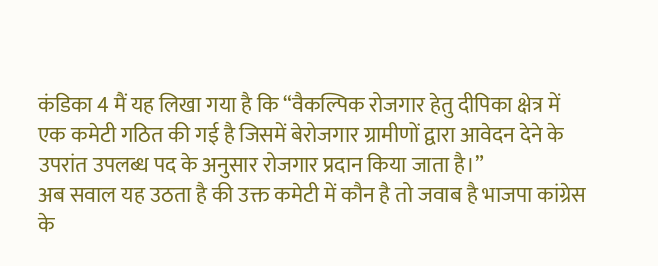कंडिका 4 मैं यह लिखा गया है कि “वैकल्पिक रोजगार हेतु दीपिका क्षेत्र में एक कमेटी गठित की गई है जिसमें बेरोजगार ग्रामीणों द्वारा आवेदन देने के उपरांत उपलब्ध पद के अनुसार रोजगार प्रदान किया जाता है।”
अब सवाल यह उठता है की उक्त कमेटी में कौन है तो जवाब है भाजपा कांग्रेस के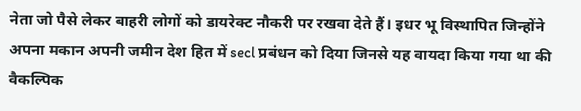नेता जो पैसे लेकर बाहरी लोगों को डायरेक्ट नौकरी पर रखवा देते हैं। इधर भू विस्थापित जिन्होंने अपना मकान अपनी जमीन देश हित में secl प्रबंधन को दिया जिनसे यह वायदा किया गया था की वैकल्पिक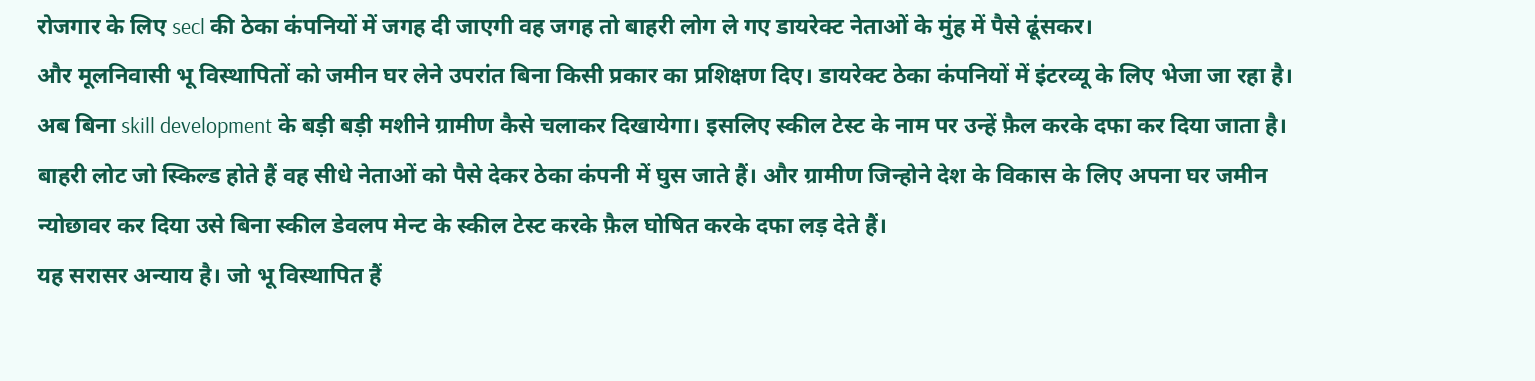रोजगार के लिए secl की ठेका कंपनियों में जगह दी जाएगी वह जगह तो बाहरी लोग ले गए डायरेक्ट नेताओं के मुंह में पैसे ढूंसकर।
और मूलनिवासी भू विस्थापितों को जमीन घर लेने उपरांत बिना किसी प्रकार का प्रशिक्षण दिए। डायरेक्ट ठेका कंपनियों में इंटरव्यू के लिए भेजा जा रहा है। अब बिना skill development के बड़ी बड़ी मशीने ग्रामीण कैसे चलाकर दिखायेगा। इसलिए स्कील टेस्ट के नाम पर उन्हें फ़ैल करके दफा कर दिया जाता है। बाहरी लोट जो स्किल्ड होते हैं वह सीधे नेताओं को पैसे देकर ठेका कंपनी में घुस जाते हैं। और ग्रामीण जिन्होने देश के विकास के लिए अपना घर जमीन न्योछावर कर दिया उसे बिना स्कील डेवलप मेन्ट के स्कील टेस्ट करके फ़ैल घोषित करके दफा लड़ देते हैं।
यह सरासर अन्याय है। जो भू विस्थापित हैं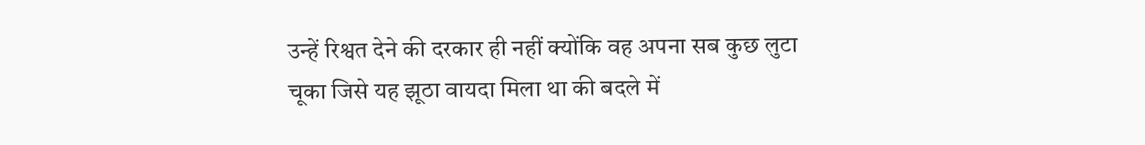उन्हें रिश्वत देने की दरकार ही नहीं क्योंकि वह अपना सब कुछ लुटा चूका जिसे यह झूठा वायदा मिला था की बदले में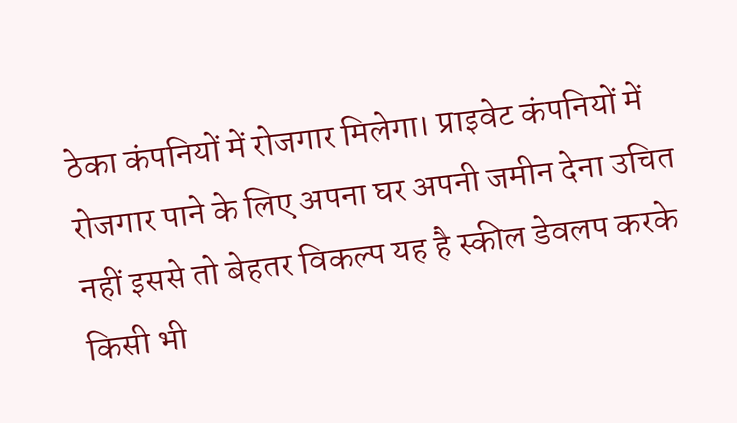ठेका कंपनियों में रोजगार मिलेगा। प्राइवेट कंपनियों में रोजगार पाने के लिए अपना घर अपनी जमीन देना उचित नहीं इससे तो बेहतर विकल्प यह है स्कील डेवलप करके किसी भी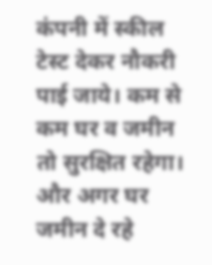कंपनी में स्कील टेस्ट देकर नौकरी पाई जाये। कम से कम घर व जमीन तो सुरक्षित रहेगा। और अगर घर जमीन दे रहे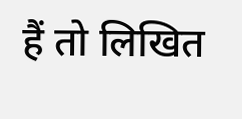हैं तो लिखित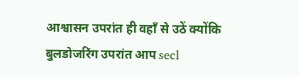आश्वासन उपरांत ही वहाँ से उठें क्योंकि बुलडोजरिंग उपरांत आप secl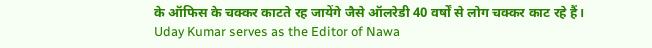के ऑफिस के चक्कर काटते रह जायेंगे जैसे ऑलरेडी 40 वर्षों से लोग चक्कर काट रहे हैं।
Uday Kumar serves as the Editor of Nawa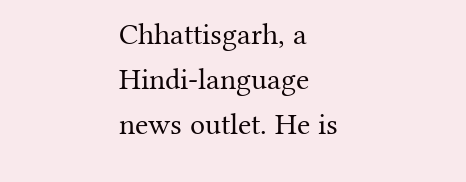Chhattisgarh, a Hindi-language news outlet. He is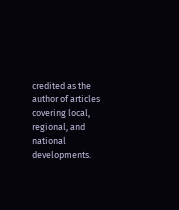credited as the author of articles covering local, regional, and national developments.